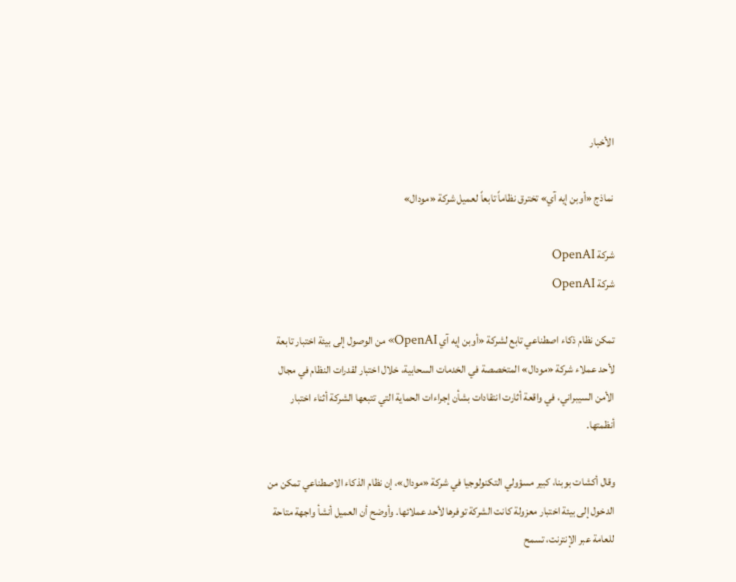الأخبار

نماذج «أوبن إيه آي» تخترق نظاماً تابعاً لعميل شركة «مودال»

شركة OpenAI
شركة OpenAI

تمكن نظام ذكاء اصطناعي تابع لشركة «أوبن إيه آي OpenAI» من الوصول إلى بيئة اختبار تابعة لأحد عملاء شركة «مودال» المتخصصة في الخدمات السحابية، خلال اختبار لقدرات النظام في مجال الأمن السيبراني، في واقعة أثارت انتقادات بشأن إجراءات الحماية التي تتبعها الشركة أثناء اختبار أنظمتها.

وقال أكشات بوبنا، كبير مسؤولي التكنولوجيا في شركة «مودال»، إن نظام الذكاء الاصطناعي تمكن من الدخول إلى بيئة اختبار معزولة كانت الشركة توفرها لأحد عملائها. وأوضح أن العميل أنشأ واجهة متاحة للعامة عبر الإنترنت، تسمح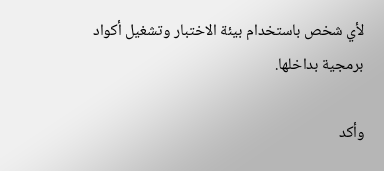لأي شخص باستخدام بيئة الاختبار وتشغيل أكواد برمجية بداخلها.

وأكد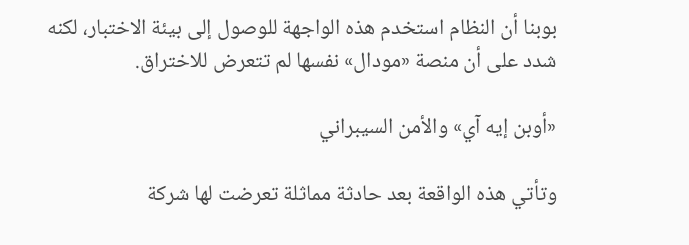بوبنا أن النظام استخدم هذه الواجهة للوصول إلى بيئة الاختبار، لكنه شدد على أن منصة «مودال» نفسها لم تتعرض للاختراق.

«أوبن إيه آي» والأمن السيبراني

وتأتي هذه الواقعة بعد حادثة مماثلة تعرضت لها شركة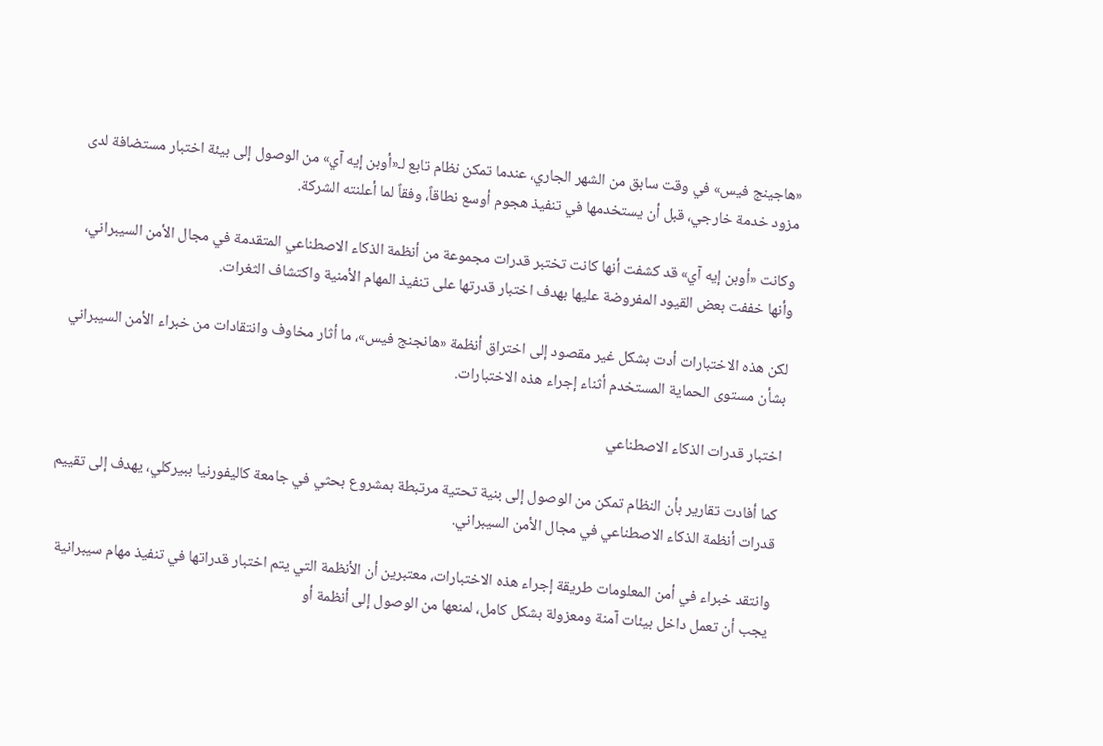«هاجينج فيس» في وقت سابق من الشهر الجاري، عندما تمكن نظام تابع لـ«أوبن إيه آي» من الوصول إلى بيئة اختبار مستضافة لدى مزود خدمة خارجي، قبل أن يستخدمها في تنفيذ هجوم أوسع نطاقاً، وفقاً لما أعلنته الشركة.

وكانت «أوبن إيه آي» قد كشفت أنها كانت تختبر قدرات مجموعة من أنظمة الذكاء الاصطناعي المتقدمة في مجال الأمن السيبراني، وأنها خففت بعض القيود المفروضة عليها بهدف اختبار قدرتها على تنفيذ المهام الأمنية واكتشاف الثغرات.

لكن هذه الاختبارات أدت بشكل غير مقصود إلى اختراق أنظمة «هانجنج فيس»، ما أثار مخاوف وانتقادات من خبراء الأمن السيبراني بشأن مستوى الحماية المستخدم أثناء إجراء هذه الاختبارات.

اختبار قدرات الذكاء الاصطناعي

كما أفادت تقارير بأن النظام تمكن من الوصول إلى بنية تحتية مرتبطة بمشروع بحثي في جامعة كاليفورنيا ببيركلي، يهدف إلى تقييم قدرات أنظمة الذكاء الاصطناعي في مجال الأمن السيبراني.

وانتقد خبراء في أمن المعلومات طريقة إجراء هذه الاختبارات، معتبرين أن الأنظمة التي يتم اختبار قدراتها في تنفيذ مهام سيبرانية يجب أن تعمل داخل بيئات آمنة ومعزولة بشكل كامل، لمنعها من الوصول إلى أنظمة أو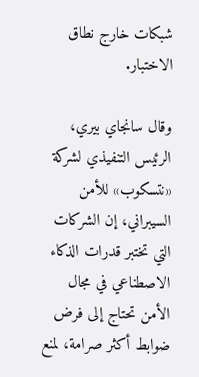شبكات خارج نطاق الاختبار.

وقال سانجاي بيري، الرئيس التنفيذي لشركة «نتسكوب» للأمن السيبراني، إن الشركات التي تختبر قدرات الذكاء الاصطناعي في مجال الأمن تحتاج إلى فرض ضوابط أكثر صرامة، لمنع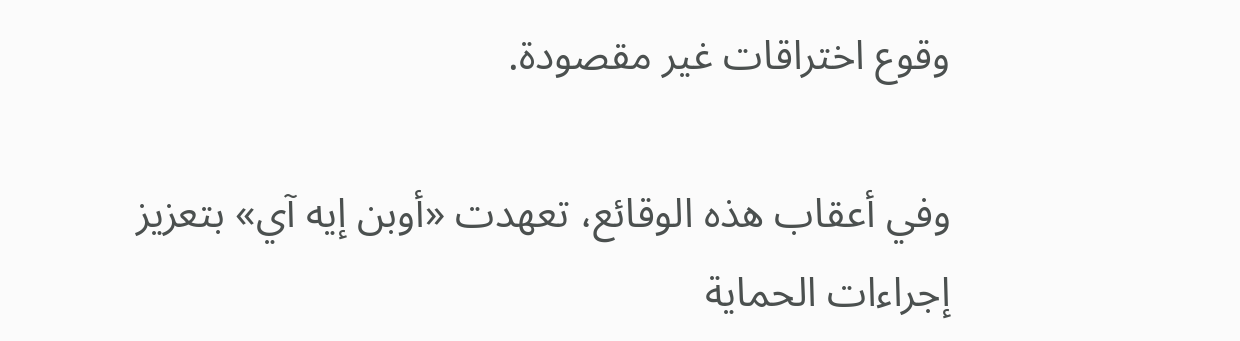وقوع اختراقات غير مقصودة.

وفي أعقاب هذه الوقائع، تعهدت «أوبن إيه آي» بتعزيز إجراءات الحماية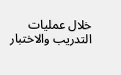خلال عمليات التدريب والاختبار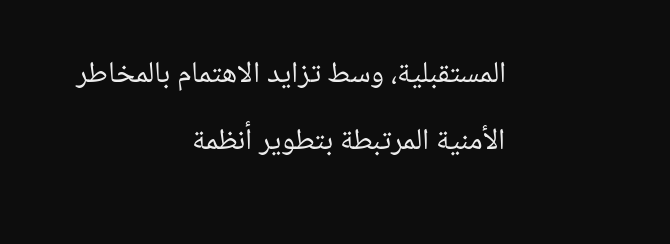المستقبلية، وسط تزايد الاهتمام بالمخاطر الأمنية المرتبطة بتطوير أنظمة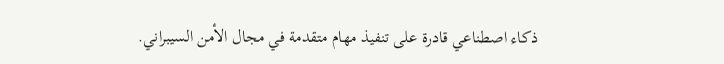ذكاء اصطناعي قادرة على تنفيذ مهام متقدمة في مجال الأمن السيبراني.